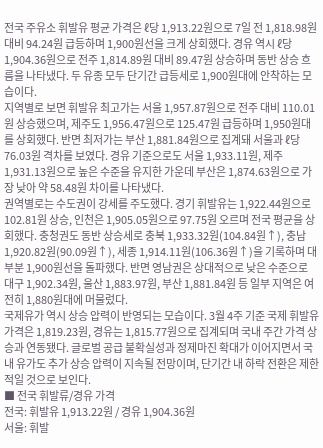전국 주유소 휘발유 평균 가격은 ℓ당 1,913.22원으로 7일 전 1,818.98원 대비 94.24원 급등하며 1,900원선을 크게 상회했다. 경유 역시 ℓ당 1,904.36원으로 전주 1,814.89원 대비 89.47원 상승하며 동반 상승 흐름을 나타냈다. 두 유종 모두 단기간 급등세로 1,900원대에 안착하는 모습이다.
지역별로 보면 휘발유 최고가는 서울 1,957.87원으로 전주 대비 110.01원 상승했으며, 제주도 1,956.47원으로 125.47원 급등하며 1,950원대를 상회했다. 반면 최저가는 부산 1,881.84원으로 집계돼 서울과 ℓ당 76.03원 격차를 보였다. 경유 기준으로도 서울 1,933.11원, 제주 1,931.13원으로 높은 수준을 유지한 가운데 부산은 1,874.63원으로 가장 낮아 약 58.48원 차이를 나타냈다.
권역별로는 수도권이 강세를 주도했다. 경기 휘발유는 1,922.44원으로 102.81원 상승, 인천은 1,905.05원으로 97.75원 오르며 전국 평균을 상회했다. 충청권도 동반 상승세로 충북 1,933.32원(104.84원↑), 충남 1,920.82원(90.09원↑), 세종 1,914.11원(106.36원↑)을 기록하며 대부분 1,900원선을 돌파했다. 반면 영남권은 상대적으로 낮은 수준으로 대구 1,902.34원, 울산 1,883.97원, 부산 1,881.84원 등 일부 지역은 여전히 1,880원대에 머물렀다.
국제유가 역시 상승 압력이 반영되는 모습이다. 3월 4주 기준 국제 휘발유 가격은 1,819.23원, 경유는 1,815.77원으로 집계되며 국내 주간 가격 상승과 연동됐다. 글로벌 공급 불확실성과 정제마진 확대가 이어지면서 국내 유가도 추가 상승 압력이 지속될 전망이며, 단기간 내 하락 전환은 제한적일 것으로 보인다.
■ 전국 휘발류/경유 가격
전국: 휘발유 1,913.22원 / 경유 1,904.36원
서울: 휘발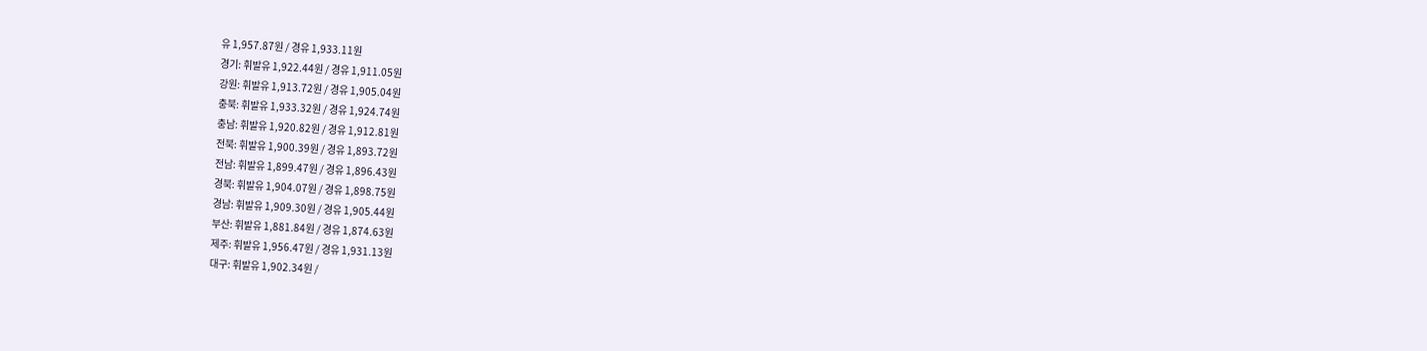유 1,957.87원 / 경유 1,933.11원
경기: 휘발유 1,922.44원 / 경유 1,911.05원
강원: 휘발유 1,913.72원 / 경유 1,905.04원
충북: 휘발유 1,933.32원 / 경유 1,924.74원
충남: 휘발유 1,920.82원 / 경유 1,912.81원
전북: 휘발유 1,900.39원 / 경유 1,893.72원
전남: 휘발유 1,899.47원 / 경유 1,896.43원
경북: 휘발유 1,904.07원 / 경유 1,898.75원
경남: 휘발유 1,909.30원 / 경유 1,905.44원
부산: 휘발유 1,881.84원 / 경유 1,874.63원
제주: 휘발유 1,956.47원 / 경유 1,931.13원
대구: 휘발유 1,902.34원 /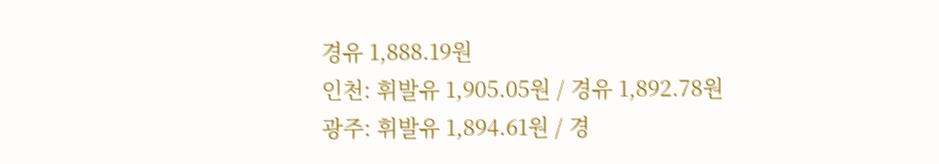경유 1,888.19원
인천: 휘발유 1,905.05원 / 경유 1,892.78원
광주: 휘발유 1,894.61원 / 경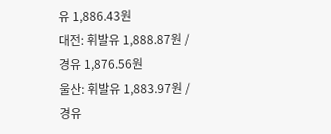유 1,886.43원
대전: 휘발유 1,888.87원 / 경유 1,876.56원
울산: 휘발유 1,883.97원 / 경유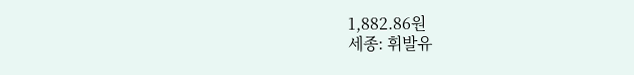1,882.86원
세종: 휘발유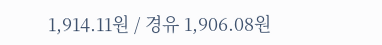1,914.11원 / 경유 1,906.08원